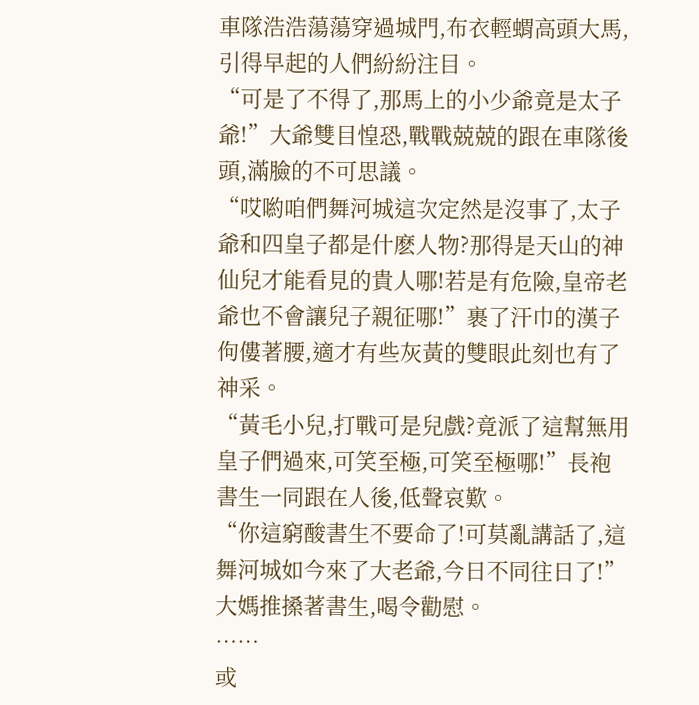車隊浩浩蕩蕩穿過城門,布衣輕蝟高頭大馬,引得早起的人們紛紛注目。
“可是了不得了,那馬上的小少爺竟是太子爺!”大爺雙目惶恐,戰戰兢兢的跟在車隊後頭,滿臉的不可思議。
“哎喲咱們舞河城這次定然是沒事了,太子爺和四皇子都是什麽人物?那得是天山的神仙兒才能看見的貴人哪!若是有危險,皇帝老爺也不會讓兒子親征哪!”裹了汗巾的漢子佝僂著腰,適才有些灰黃的雙眼此刻也有了神采。
“黃毛小兒,打戰可是兒戲?竟派了這幫無用皇子們過來,可笑至極,可笑至極哪!”長袍書生一同跟在人後,低聲哀歎。
“你這窮酸書生不要命了!可莫亂講話了,這舞河城如今來了大老爺,今日不同往日了!”大媽推搡著書生,喝令勸慰。
……
或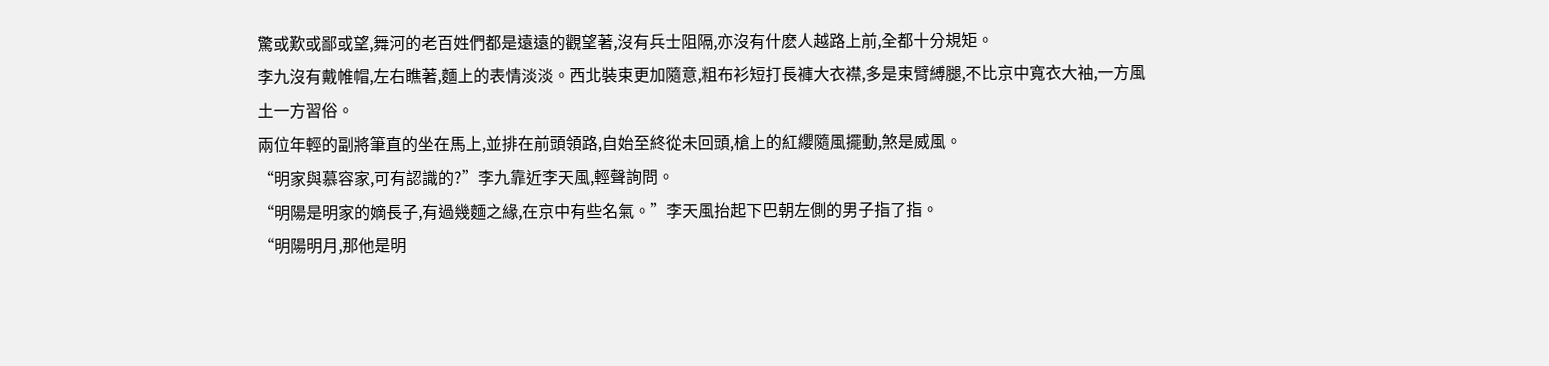驚或歎或鄙或望,舞河的老百姓們都是遠遠的觀望著,沒有兵士阻隔,亦沒有什麽人越路上前,全都十分規矩。
李九沒有戴帷帽,左右瞧著,麵上的表情淡淡。西北裝束更加隨意,粗布衫短打長褲大衣襟,多是束臂縛腿,不比京中寬衣大袖,一方風土一方習俗。
兩位年輕的副將筆直的坐在馬上,並排在前頭領路,自始至終從未回頭,槍上的紅纓隨風擺動,煞是威風。
“明家與慕容家,可有認識的?”李九靠近李天風,輕聲詢問。
“明陽是明家的嫡長子,有過幾麵之緣,在京中有些名氣。”李天風抬起下巴朝左側的男子指了指。
“明陽明月,那他是明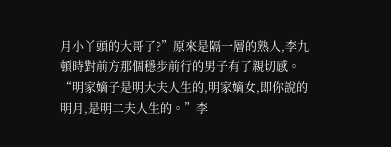月小丫頭的大哥了?”原來是隔一層的熟人,李九頓時對前方那個穩步前行的男子有了親切感。
“明家嫡子是明大夫人生的,明家嫡女,即你說的明月,是明二夫人生的。”李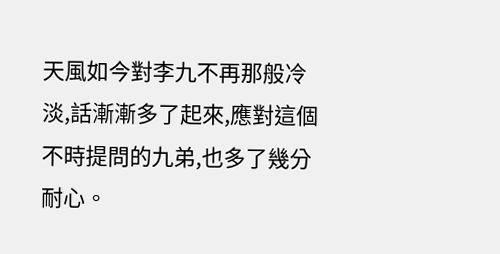天風如今對李九不再那般冷淡,話漸漸多了起來,應對這個不時提問的九弟,也多了幾分耐心。